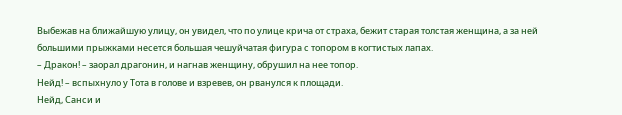Выбежав на ближайшую улицу, он увидел, что по улице крича от страха, бежит старая толстая женщина, а за ней большими прыжками несется большая чешуйчатая фигура с топором в когтистых лапах.
– Дракон! – заорал драгонин, и нагнав женщину, обрушил на нее топор.
Нейд! – вспыхнуло у Тота в голове и взревев, он рванулся к площади.
Нейд, Санси и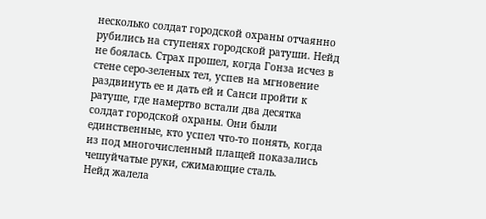несколько солдат городской охраны отчаянно рубились на ступенях городской ратуши. Нейд не боялась. Страх прошел, когда Гонза исчез в стене серо-зеленых тел, успев на мгновение раздвинуть ее и дать ей и Санси пройти к ратуше, где намертво встали два десятка солдат городской охраны. Они были единственные, кто успел что-то понять, когда из под многочисленный плащей показались чешуйчатые руки, сжимающие сталь.
Нейд жалела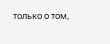только о том,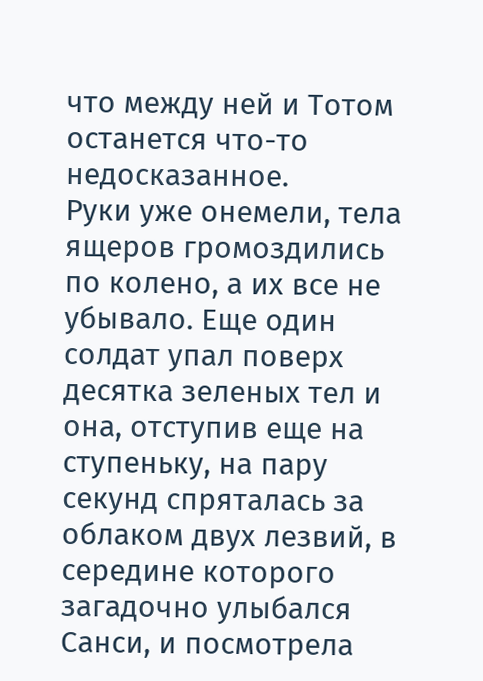что между ней и Тотом останется что-то недосказанное.
Руки уже онемели, тела ящеров громоздились по колено, а их все не убывало. Еще один солдат упал поверх десятка зеленых тел и она, отступив еще на ступеньку, на пару секунд спряталась за облаком двух лезвий, в середине которого загадочно улыбался Санси, и посмотрела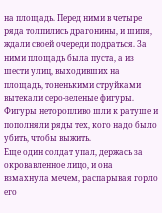на площадь. Перед ними в четыре ряда толпились драгонины, и шипя, ждали своей очереди подраться. За ними площадь была пуста, а из шести улиц, выходивших на площадь, тоненькими струйками вытекали серо-зеленые фигуры. Фигуры неторопливо шли к ратуше и пополняли ряды тех, кого надо было убить, чтобы выжить.
Еще один солдат упал, держась за окровавленное лицо, и она взмахнула мечем, распарывая горло его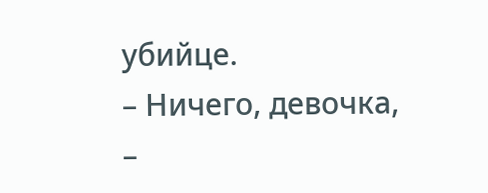убийце.
– Ничего, девочка, –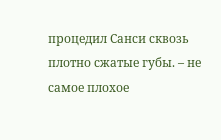процедил Санси сквозь плотно сжатые губы. – не самое плохое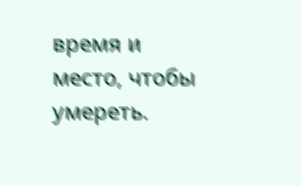время и место, чтобы умереть.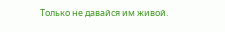Только не давайся им живой.